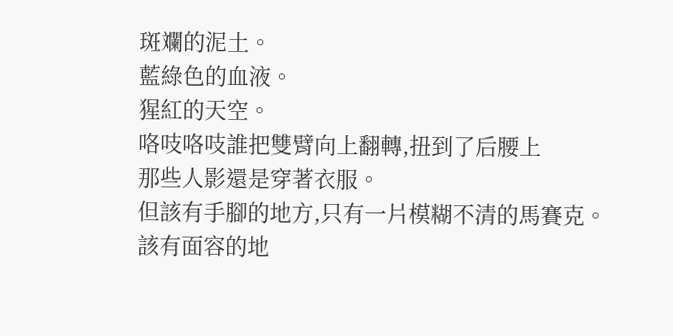斑斕的泥土。
藍綠色的血液。
猩紅的天空。
咯吱咯吱誰把雙臂向上翻轉,扭到了后腰上
那些人影還是穿著衣服。
但該有手腳的地方,只有一片模糊不清的馬賽克。
該有面容的地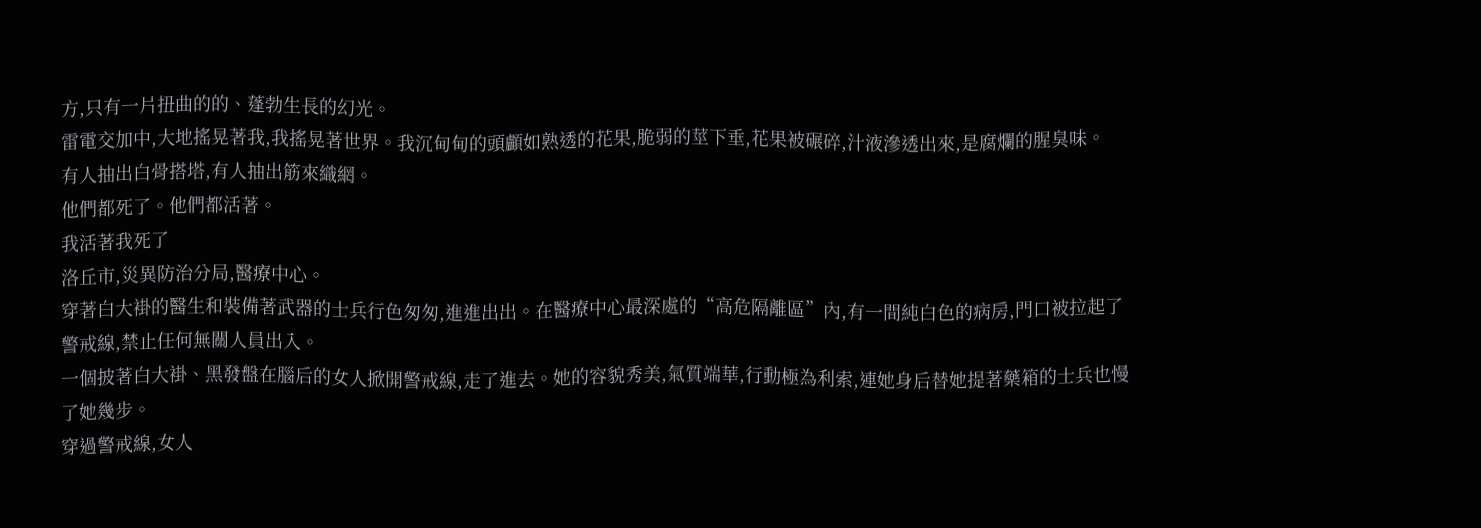方,只有一片扭曲的的、蓬勃生長的幻光。
雷電交加中,大地搖晃著我,我搖晃著世界。我沉甸甸的頭顱如熟透的花果,脆弱的莖下垂,花果被碾碎,汁液滲透出來,是腐爛的腥臭味。
有人抽出白骨搭塔,有人抽出筋來織網。
他們都死了。他們都活著。
我活著我死了
洛丘市,災異防治分局,醫療中心。
穿著白大褂的醫生和裝備著武器的士兵行色匆匆,進進出出。在醫療中心最深處的“高危隔離區”內,有一間純白色的病房,門口被拉起了警戒線,禁止任何無關人員出入。
一個披著白大褂、黑發盤在腦后的女人掀開警戒線,走了進去。她的容貌秀美,氣質端華,行動極為利索,連她身后替她提著藥箱的士兵也慢了她幾步。
穿過警戒線,女人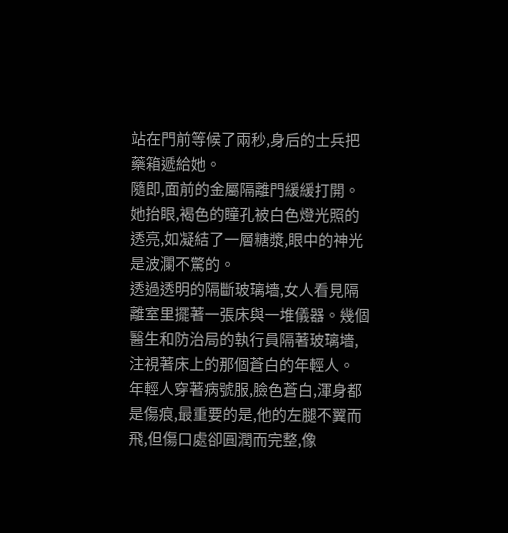站在門前等候了兩秒,身后的士兵把藥箱遞給她。
隨即,面前的金屬隔離門緩緩打開。
她抬眼,褐色的瞳孔被白色燈光照的透亮,如凝結了一層糖漿,眼中的神光是波瀾不驚的。
透過透明的隔斷玻璃墻,女人看見隔離室里擺著一張床與一堆儀器。幾個醫生和防治局的執行員隔著玻璃墻,注視著床上的那個蒼白的年輕人。
年輕人穿著病號服,臉色蒼白,渾身都是傷痕,最重要的是,他的左腿不翼而飛,但傷口處卻圓潤而完整,像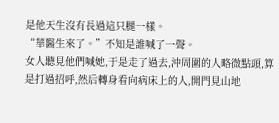是他天生沒有長過這只腿一樣。
“華醫生來了。”不知是誰喊了一聲。
女人聽見他們喊她,于是走了過去,沖周圍的人略微點頭,算是打過招呼,然后轉身看向病床上的人,開門見山地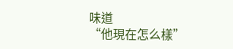味道
“他現在怎么樣”